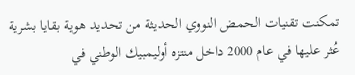تمكنت تقنيات الحمض النووي الحديثة من تحديد هوية بقايا بشرية عُثر عليها في عام 2000 داخل منتزه أوليمبيك الوطني في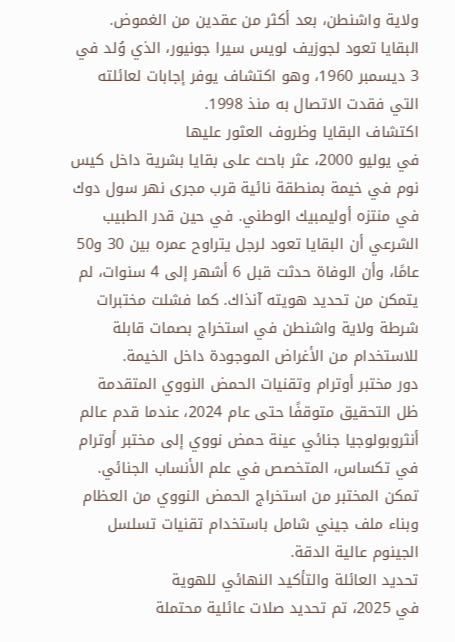ولاية واشنطن، بعد أكثر من عقدين من الغموض. البقايا تعود لجوزيف لويس سيرا جونيور، الذي وُلد في 3 ديسمبر 1960، وهو اكتشاف يوفر إجابات لعائلته التي فقدت الاتصال به منذ 1998.
اكتشاف البقايا وظروف العثور عليها
في يوليو 2000، عثر باحث على بقايا بشرية داخل كيس نوم في خيمة بمنطقة نائية قرب مجرى نهر سول دوك في منتزه أوليمبيك الوطني. في حين قدر الطبيب الشرعي أن البقايا تعود لرجل يتراوح عمره بين 30 و50 عامًا، وأن الوفاة حدثت قبل 6 أشهر إلى 4 سنوات، لم يتمكن من تحديد هويته آنذاك. كما فشلت مختبرات شرطة ولاية واشنطن في استخراج بصمات قابلة للاستخدام من الأغراض الموجودة داخل الخيمة.
دور مختبر أوترام وتقنيات الحمض النووي المتقدمة
ظل التحقيق متوقفًا حتى عام 2024، عندما قدم عالم أنثروبولوجيا جنائي عينة حمض نووي إلى مختبر أوترام في تكساس، المتخصص في علم الأنساب الجنائي. تمكن المختبر من استخراج الحمض النووي من العظام وبناء ملف جيني شامل باستخدام تقنيات تسلسل الجينوم عالية الدقة.
تحديد العائلة والتأكيد النهائي للهوية
في 2025، تم تحديد صلات عائلية محتملة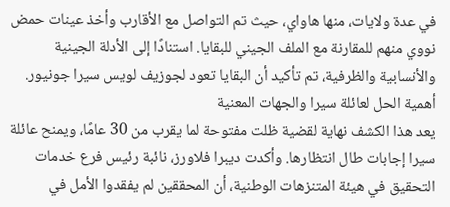في عدة ولايات، منها هاواي، حيث تم التواصل مع الأقارب وأخذ عينات حمض نووي منهم للمقارنة مع الملف الجيني للبقايا. استنادًا إلى الأدلة الجينية والأنسابية والظرفية، تم تأكيد أن البقايا تعود لجوزيف لويس سيرا جونيور.
أهمية الحل لعائلة سيرا والجهات المعنية
يعد هذا الكشف نهاية لقضية ظلت مفتوحة لما يقرب من 30 عامًا، ويمنح عائلة سيرا إجابات طال انتظارها. وأكدت ديبرا فلاورز، نائبة رئيس فرع خدمات التحقيق في هيئة المتنزهات الوطنية، أن المحققين لم يفقدوا الأمل في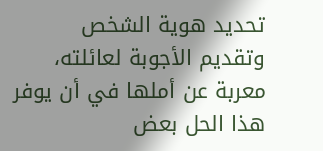تحديد هوية الشخص وتقديم الأجوبة لعائلته، معربة عن أملها في أن يوفر هذا الحل بعض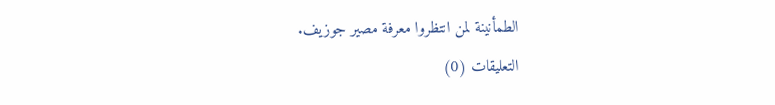الطمأنينة لمن انتظروا معرفة مصير جوزيف.
التعليقات (0)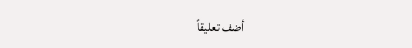أضف تعليقاً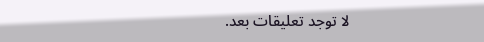لا توجد تعليقات بعد.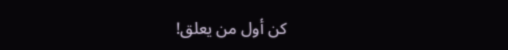كن أول من يعلق!